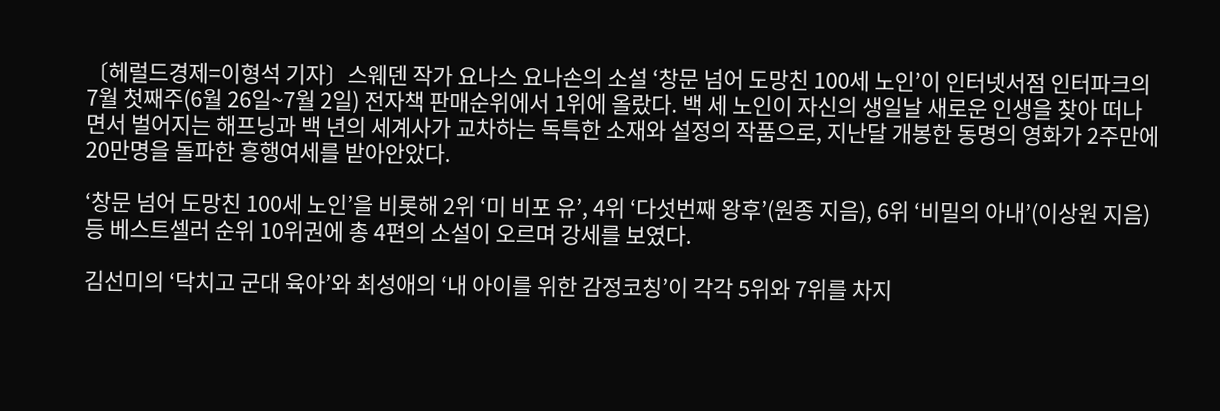〔헤럴드경제=이형석 기자〕스웨덴 작가 요나스 요나손의 소설 ‘창문 넘어 도망친 100세 노인’이 인터넷서점 인터파크의 7월 첫째주(6월 26일~7월 2일) 전자책 판매순위에서 1위에 올랐다. 백 세 노인이 자신의 생일날 새로운 인생을 찾아 떠나면서 벌어지는 해프닝과 백 년의 세계사가 교차하는 독특한 소재와 설정의 작품으로, 지난달 개봉한 동명의 영화가 2주만에 20만명을 돌파한 흥행여세를 받아안았다.

‘창문 넘어 도망친 100세 노인’을 비롯해 2위 ‘미 비포 유’, 4위 ‘다섯번째 왕후’(원종 지음), 6위 ‘비밀의 아내’(이상원 지음) 등 베스트셀러 순위 10위권에 총 4편의 소설이 오르며 강세를 보였다.

김선미의 ‘닥치고 군대 육아’와 최성애의 ‘내 아이를 위한 감정코칭’이 각각 5위와 7위를 차지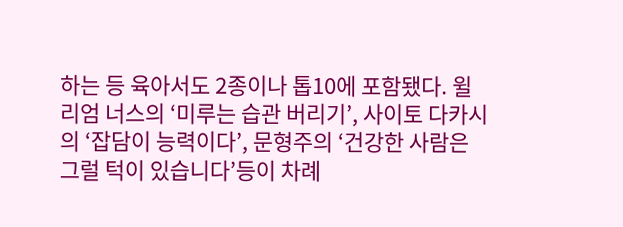하는 등 육아서도 2종이나 톱10에 포함됐다. 윌리엄 너스의 ‘미루는 습관 버리기’, 사이토 다카시의 ‘잡담이 능력이다’, 문형주의 ‘건강한 사람은 그럴 턱이 있습니다’등이 차례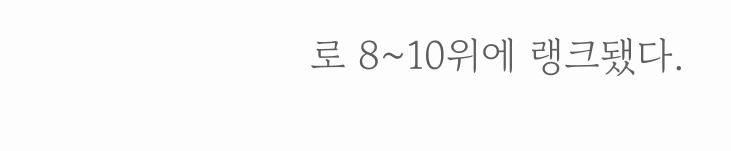로 8~10위에 랭크됐다.